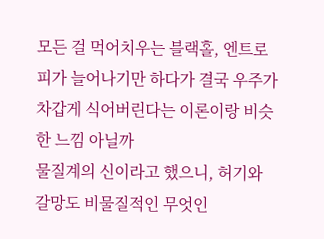모든 걸 먹어치우는 블랙홀, 엔트로피가 늘어나기만 하다가 결국 우주가 차갑게 식어버린다는 이론이랑 비슷한 느낌 아닐까
물질계의 신이라고 했으니, 허기와 갈망도 비물질적인 무엇인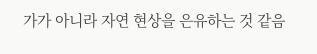가가 아니라 자연 현상을 은유하는 것 같음